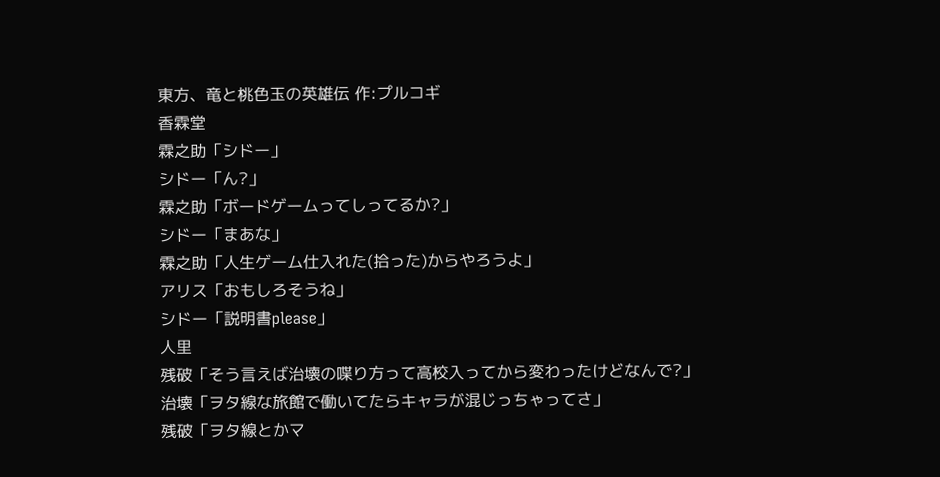東方、竜と桃色玉の英雄伝 作:プルコギ
香霖堂
霖之助「シドー」
シドー「ん?」
霖之助「ボードゲームってしってるか?」
シドー「まあな」
霖之助「人生ゲーム仕入れた(拾った)からやろうよ」
アリス「おもしろそうね」
シドー「説明書please」
人里
残破「そう言えば治壊の喋り方って高校入ってから変わったけどなんで?」
治壊「ヲタ線な旅館で働いてたらキャラが混じっちゃってさ」
残破「ヲタ線とかマ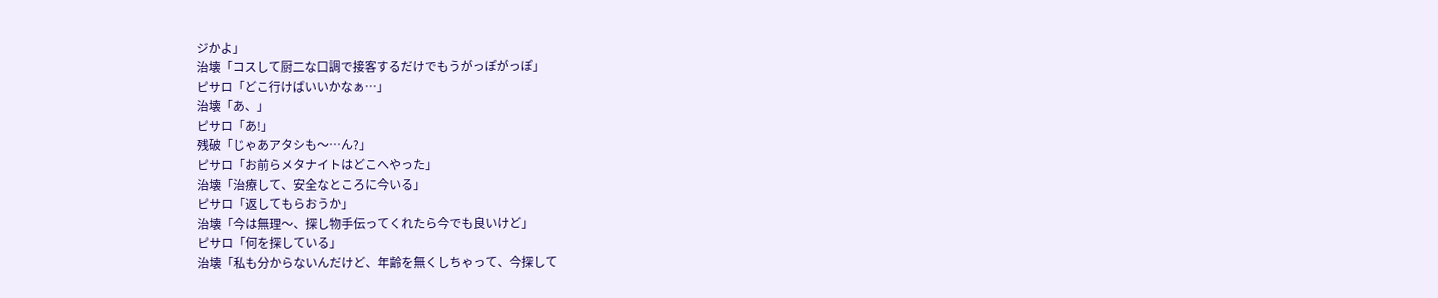ジかよ」
治壊「コスして厨二な口調で接客するだけでもうがっぽがっぽ」
ピサロ「どこ行けばいいかなぁ…」
治壊「あ、」
ピサロ「あ!」
残破「じゃあアタシも〜…ん?」
ピサロ「お前らメタナイトはどこへやった」
治壊「治療して、安全なところに今いる」
ピサロ「返してもらおうか」
治壊「今は無理〜、探し物手伝ってくれたら今でも良いけど」
ピサロ「何を探している」
治壊「私も分からないんだけど、年齢を無くしちゃって、今探して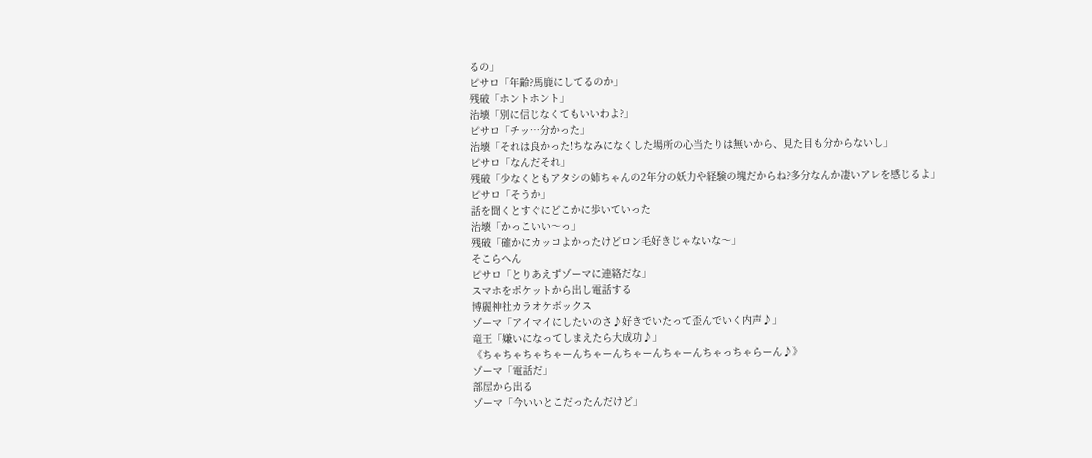るの」
ピサロ「年齢?馬鹿にしてるのか」
残破「ホントホント」
治壊「別に信じなくてもいいわよ?」
ピサロ「チッ…分かった」
治壊「それは良かった!ちなみになくした場所の心当たりは無いから、見た目も分からないし」
ピサロ「なんだそれ」
残破「少なくともアタシの姉ちゃんの2年分の妖力や経験の塊だからね?多分なんか凄いアレを感じるよ」
ピサロ「そうか」
話を聞くとすぐにどこかに歩いていった
治壊「かっこいい〜っ」
残破「確かにカッコよかったけどロン毛好きじゃないな〜」
そこらへん
ピサロ「とりあえずゾーマに連絡だな」
スマホをポケットから出し電話する
博麗神社カラオケボックス
ゾーマ「アイマイにしたいのさ♪好きでいたって歪んでいく内声♪」
竜王「嫌いになってしまえたら大成功♪」
《ちゃちゃちゃちゃーんちゃーんちゃーんちゃーんちゃっちゃらーん♪》
ゾーマ「電話だ」
部屋から出る
ゾーマ「今いいとこだったんだけど」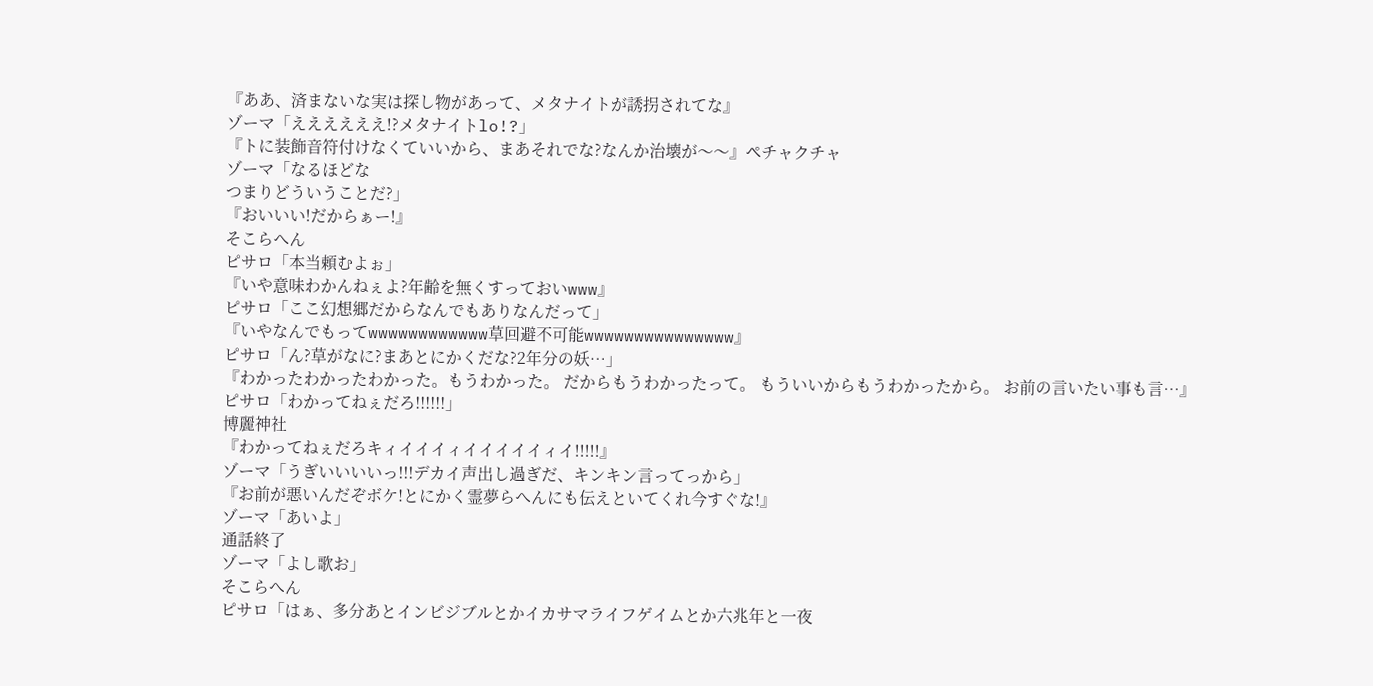『ああ、済まないな実は探し物があって、メタナイトが誘拐されてな』
ゾーマ「ええええええ!?メタナイトlo!?」
『トに装飾音符付けなくていいから、まあそれでな?なんか治壊が〜〜』ペチャクチャ
ゾーマ「なるほどな
つまりどういうことだ?」
『おいいい!だからぁー!』
そこらへん
ピサロ「本当頼むよぉ」
『いや意味わかんねぇよ?年齢を無くすっておいwww』
ピサロ「ここ幻想郷だからなんでもありなんだって」
『いやなんでもってwwwwwwwwwwww草回避不可能wwwwwwwwwwwwwww』
ピサロ「ん?草がなに?まあとにかくだな?2年分の妖…」
『わかったわかったわかった。もうわかった。 だからもうわかったって。 もういいからもうわかったから。 お前の言いたい事も言…』
ピサロ「わかってねぇだろ!!!!!!」
博麗神社
『わかってねぇだろキィイイイィイイイイイィイ!!!!!』
ゾーマ「うぎいいいいっ!!!デカイ声出し過ぎだ、キンキン言ってっから」
『お前が悪いんだぞボケ!とにかく霊夢らへんにも伝えといてくれ今すぐな!』
ゾーマ「あいよ」
通話終了
ゾーマ「よし歌お」
そこらへん
ピサロ「はぁ、多分あとインビジブルとかイカサマライフゲイムとか六兆年と一夜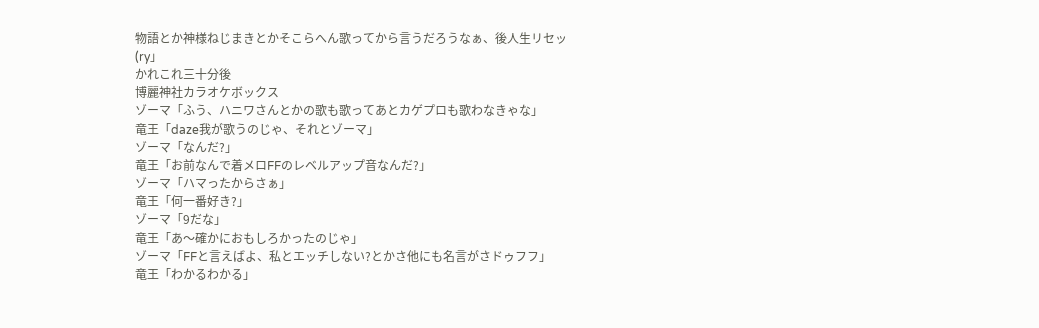物語とか神様ねじまきとかそこらへん歌ってから言うだろうなぁ、後人生リセッ(ry」
かれこれ三十分後
博麗神社カラオケボックス
ゾーマ「ふう、ハニワさんとかの歌も歌ってあとカゲプロも歌わなきゃな」
竜王「daze我が歌うのじゃ、それとゾーマ」
ゾーマ「なんだ?」
竜王「お前なんで着メロFFのレベルアップ音なんだ?」
ゾーマ「ハマったからさぁ」
竜王「何一番好き?」
ゾーマ「9だな」
竜王「あ〜確かにおもしろかったのじゃ」
ゾーマ「FFと言えばよ、私とエッチしない?とかさ他にも名言がさドゥフフ」
竜王「わかるわかる」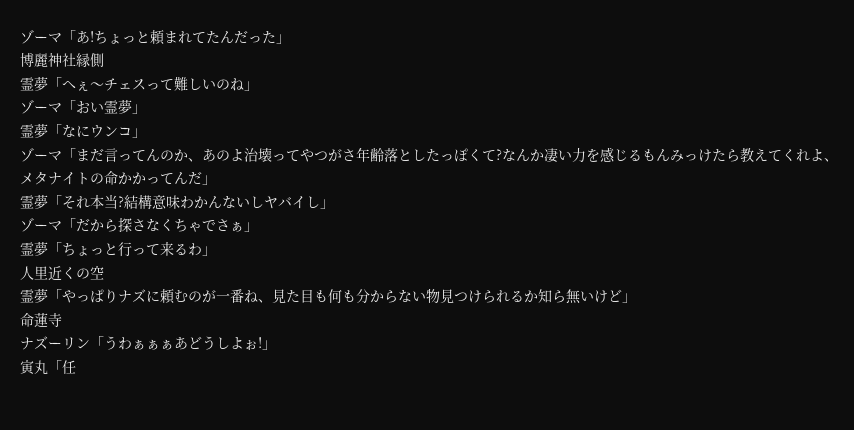ゾーマ「あ!ちょっと頼まれてたんだった」
博麗神社縁側
霊夢「へぇ〜チェスって難しいのね」
ゾーマ「おい霊夢」
霊夢「なにウンコ」
ゾーマ「まだ言ってんのか、あのよ治壊ってやつがさ年齢落としたっぽくて?なんか凄い力を感じるもんみっけたら教えてくれよ、メタナイトの命かかってんだ」
霊夢「それ本当?結構意味わかんないしヤバイし」
ゾーマ「だから探さなくちゃでさぁ」
霊夢「ちょっと行って来るわ」
人里近くの空
霊夢「やっぱりナズに頼むのが一番ね、見た目も何も分からない物見つけられるか知ら無いけど」
命蓮寺
ナズーリン「うわぁぁぁあどうしよぉ!」
寅丸「任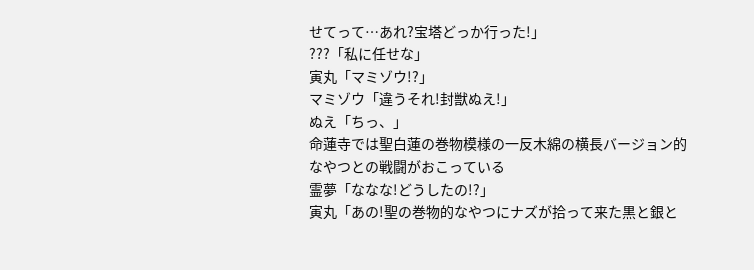せてって…あれ?宝塔どっか行った!」
???「私に任せな」
寅丸「マミゾウ!?」
マミゾウ「違うそれ!封獣ぬえ!」
ぬえ「ちっ、」
命蓮寺では聖白蓮の巻物模様の一反木綿の横長バージョン的なやつとの戦闘がおこっている
霊夢「ななな!どうしたの!?」
寅丸「あの!聖の巻物的なやつにナズが拾って来た黒と銀と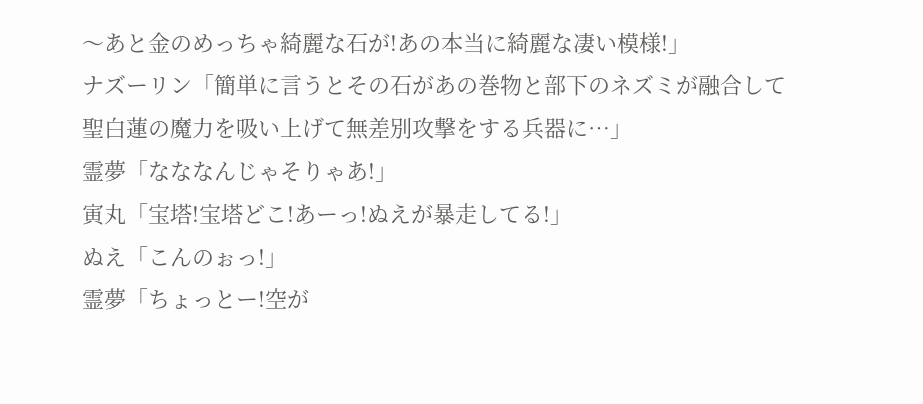〜あと金のめっちゃ綺麗な石が!あの本当に綺麗な凄い模様!」
ナズーリン「簡単に言うとその石があの巻物と部下のネズミが融合して聖白蓮の魔力を吸い上げて無差別攻撃をする兵器に…」
霊夢「なななんじゃそりゃあ!」
寅丸「宝塔!宝塔どこ!あーっ!ぬえが暴走してる!」
ぬえ「こんのぉっ!」
霊夢「ちょっとー!空が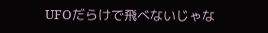UFOだらけで飛べないじゃな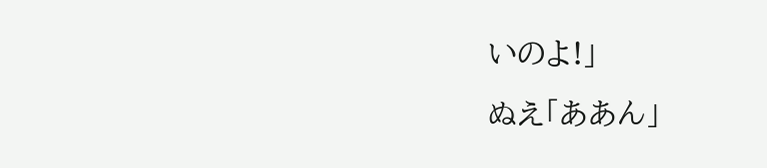いのよ!」
ぬえ「ああん」